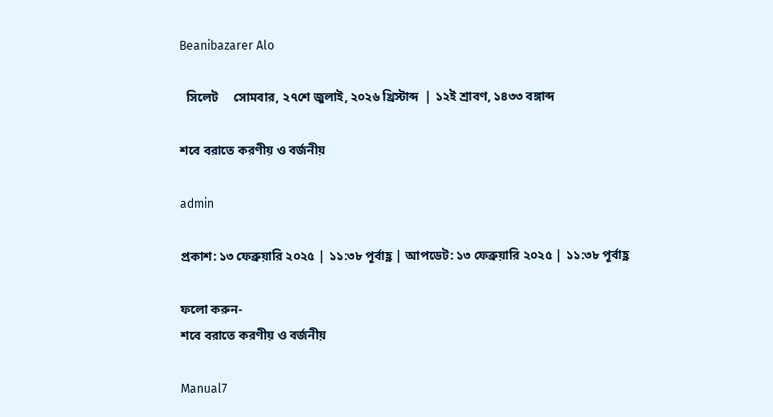Beanibazarer Alo

  সিলেট     সোমবার, ২৭শে জুলাই, ২০২৬ খ্রিস্টাব্দ  | ১২ই শ্রাবণ, ১৪৩৩ বঙ্গাব্দ

শবে বরাতে করণীয় ও বর্জনীয়

admin

প্রকাশ: ১৩ ফেব্রুয়ারি ২০২৫ | ১১:৩৮ পূর্বাহ্ণ | আপডেট: ১৩ ফেব্রুয়ারি ২০২৫ | ১১:৩৮ পূর্বাহ্ণ

ফলো করুন-
শবে বরাতে করণীয় ও বর্জনীয়

Manual7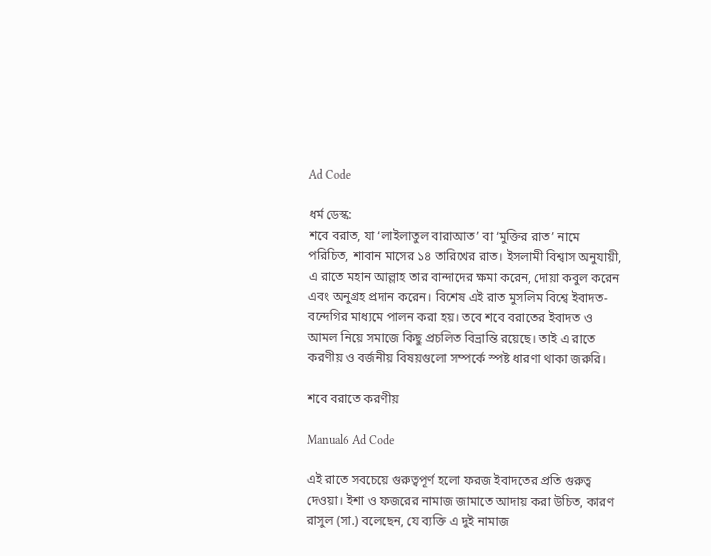Ad Code

ধর্ম ডেস্ক:
শবে বরাত, যা ‘লাইলাতুল বারাআত’ বা ‘মুক্তির রাত’ নামে পরিচিত, শাবান মাসের ১৪ তারিখের রাত। ইসলামী বিশ্বাস অনুযায়ী, এ রাতে মহান আল্লাহ তার বান্দাদের ক্ষমা করেন, দোয়া কবুল করেন এবং অনুগ্রহ প্রদান করেন। বিশেষ এই রাত মুসলিম বিশ্বে ইবাদত-বন্দেগির মাধ্যমে পালন করা হয়। তবে শবে বরাতের ইবাদত ও আমল নিয়ে সমাজে কিছু প্রচলিত বিভ্রান্তি রয়েছে। তাই এ রাতে করণীয় ও বর্জনীয় বিষয়গুলো সম্পর্কে স্পষ্ট ধারণা থাকা জরুরি।

শবে বরাতে করণীয়

Manual6 Ad Code

এই রাতে সবচেয়ে গুরুত্বপূর্ণ হলো ফরজ ইবাদতের প্রতি গুরুত্ব দেওয়া। ইশা ও ফজরের নামাজ জামাতে আদায় করা উচিত, কারণ রাসুল (সা.) বলেছেন, যে ব্যক্তি এ দুই নামাজ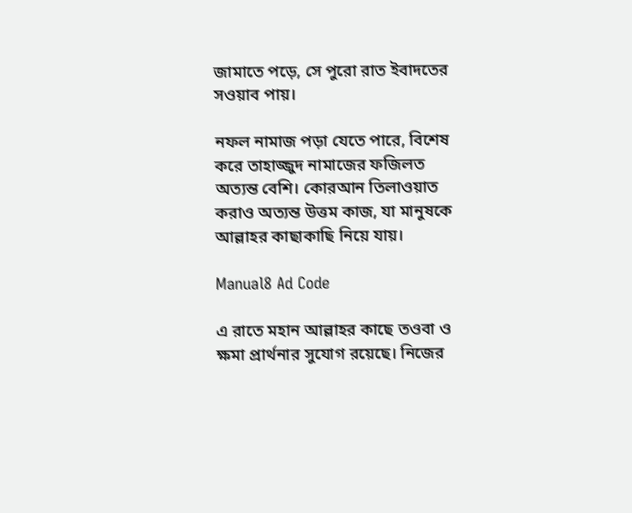জামাতে পড়ে, সে পুরো রাত ইবাদতের সওয়াব পায়।

নফল নামাজ পড়া যেতে পারে, বিশেষ করে তাহাজ্জুদ নামাজের ফজিলত অত্যন্ত বেশি। কোরআন তিলাওয়াত করাও অত্যন্ত উত্তম কাজ, যা মানুষকে আল্লাহর কাছাকাছি নিয়ে যায়।

Manual8 Ad Code

এ রাতে মহান আল্লাহর কাছে তওবা ও ক্ষমা প্রার্থনার সুযোগ রয়েছে। নিজের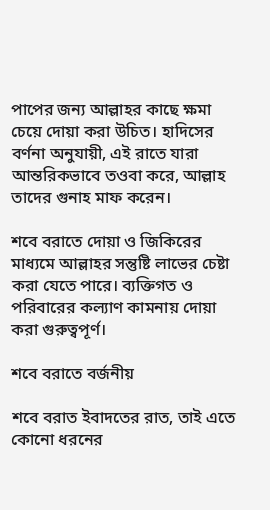পাপের জন্য আল্লাহর কাছে ক্ষমা চেয়ে দোয়া করা উচিত। হাদিসের বর্ণনা অনুযায়ী, এই রাতে যারা আন্তরিকভাবে তওবা করে, আল্লাহ তাদের গুনাহ মাফ করেন।

শবে বরাতে দোয়া ও জিকিরের মাধ্যমে আল্লাহর সন্তুষ্টি লাভের চেষ্টা করা যেতে পারে। ব্যক্তিগত ও পরিবারের কল্যাণ কামনায় দোয়া করা গুরুত্বপূর্ণ।

শবে বরাতে বর্জনীয়

শবে বরাত ইবাদতের রাত, তাই এতে কোনো ধরনের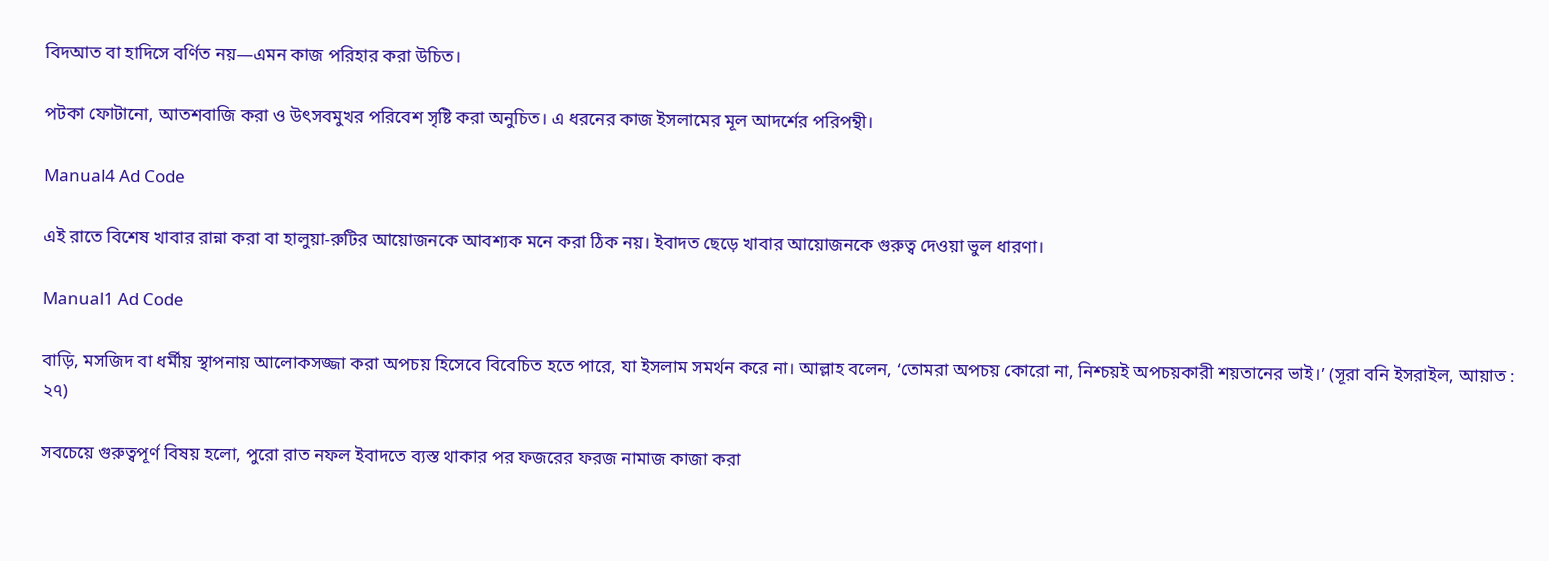বিদআত বা হাদিসে বর্ণিত নয়—এমন কাজ পরিহার করা উচিত।

পটকা ফোটানো, আতশবাজি করা ও উৎসবমুখর পরিবেশ সৃষ্টি করা অনুচিত। এ ধরনের কাজ ইসলামের মূল আদর্শের পরিপন্থী।

Manual4 Ad Code

এই রাতে বিশেষ খাবার রান্না করা বা হালুয়া-রুটির আয়োজনকে আবশ্যক মনে করা ঠিক নয়। ইবাদত ছেড়ে খাবার আয়োজনকে গুরুত্ব দেওয়া ভুল ধারণা।

Manual1 Ad Code

বাড়ি, মসজিদ বা ধর্মীয় স্থাপনায় আলোকসজ্জা করা অপচয় হিসেবে বিবেচিত হতে পারে, যা ইসলাম সমর্থন করে না। আল্লাহ বলেন, ‘তোমরা অপচয় কোরো না, নিশ্চয়ই অপচয়কারী শয়তানের ভাই।’ (সূরা বনি ইসরাইল, আয়াত : ২৭)

সবচেয়ে গুরুত্বপূর্ণ বিষয় হলো, পুরো রাত নফল ইবাদতে ব্যস্ত থাকার পর ফজরের ফরজ নামাজ কাজা করা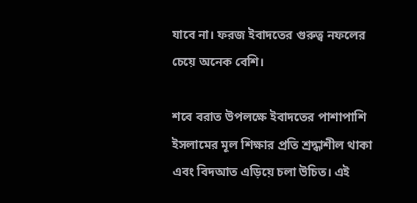যাবে না। ফরজ ইবাদতের গুরুত্ব নফলের চেয়ে অনেক বেশি।

শবে বরাত উপলক্ষে ইবাদতের পাশাপাশি ইসলামের মূল শিক্ষার প্রতি শ্রদ্ধাশীল থাকা এবং বিদআত এড়িয়ে চলা উচিত। এই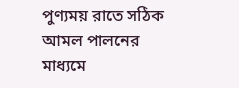পুণ্যময় রাতে সঠিক আমল পালনের মাধ্যমে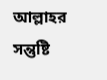আল্লাহর সন্তুষ্টি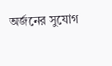অর্জনের সুযোগ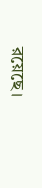রয়েছে।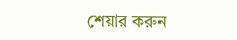শেয়ার করুন